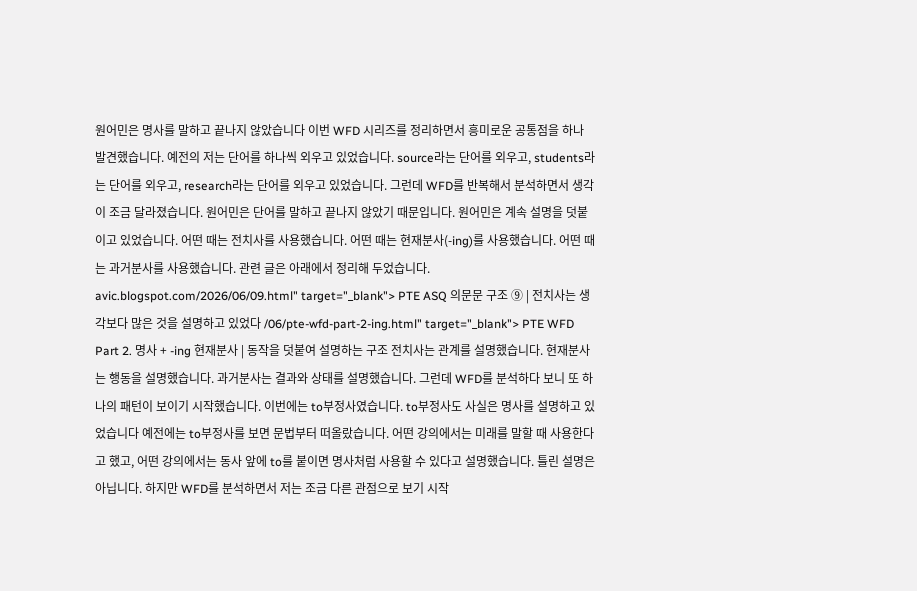원어민은 명사를 말하고 끝나지 않았습니다 이번 WFD 시리즈를 정리하면서 흥미로운 공통점을 하나 발견했습니다. 예전의 저는 단어를 하나씩 외우고 있었습니다. source라는 단어를 외우고, students라는 단어를 외우고, research라는 단어를 외우고 있었습니다. 그런데 WFD를 반복해서 분석하면서 생각이 조금 달라졌습니다. 원어민은 단어를 말하고 끝나지 않았기 때문입니다. 원어민은 계속 설명을 덧붙이고 있었습니다. 어떤 때는 전치사를 사용했습니다. 어떤 때는 현재분사(-ing)를 사용했습니다. 어떤 때는 과거분사를 사용했습니다. 관련 글은 아래에서 정리해 두었습니다. avic.blogspot.com/2026/06/09.html" target="_blank"> PTE ASQ 의문문 구조 ⑨ | 전치사는 생각보다 많은 것을 설명하고 있었다 /06/pte-wfd-part-2-ing.html" target="_blank"> PTE WFD Part 2. 명사 + -ing 현재분사 | 동작을 덧붙여 설명하는 구조 전치사는 관계를 설명했습니다. 현재분사는 행동을 설명했습니다. 과거분사는 결과와 상태를 설명했습니다. 그런데 WFD를 분석하다 보니 또 하나의 패턴이 보이기 시작했습니다. 이번에는 to부정사였습니다. to부정사도 사실은 명사를 설명하고 있었습니다 예전에는 to부정사를 보면 문법부터 떠올랐습니다. 어떤 강의에서는 미래를 말할 때 사용한다고 했고, 어떤 강의에서는 동사 앞에 to를 붙이면 명사처럼 사용할 수 있다고 설명했습니다. 틀린 설명은 아닙니다. 하지만 WFD를 분석하면서 저는 조금 다른 관점으로 보기 시작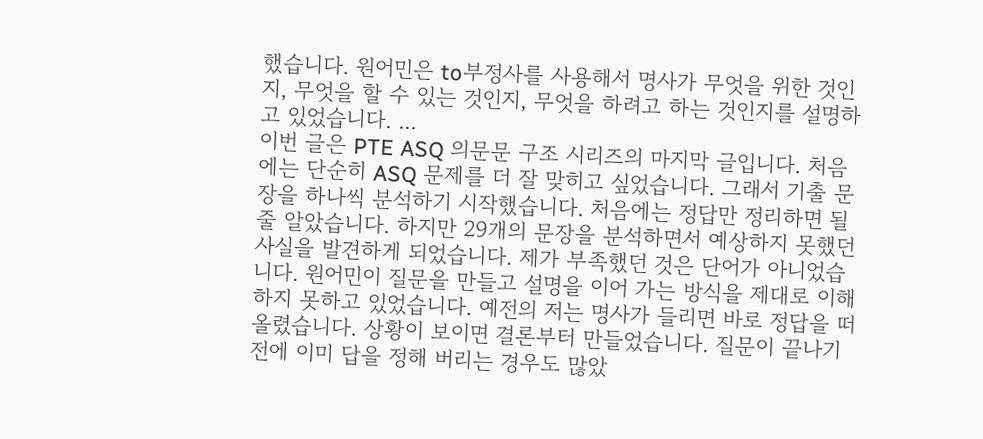했습니다. 원어민은 to부정사를 사용해서 명사가 무엇을 위한 것인지, 무엇을 할 수 있는 것인지, 무엇을 하려고 하는 것인지를 설명하고 있었습니다. ...
이번 글은 PTE ASQ 의문문 구조 시리즈의 마지막 글입니다. 처음에는 단순히 ASQ 문제를 더 잘 맞히고 싶었습니다. 그래서 기출 문장을 하나씩 분석하기 시작했습니다. 처음에는 정답만 정리하면 될 줄 알았습니다. 하지만 29개의 문장을 분석하면서 예상하지 못했던 사실을 발견하게 되었습니다. 제가 부족했던 것은 단어가 아니었습니다. 원어민이 질문을 만들고 설명을 이어 가는 방식을 제대로 이해하지 못하고 있었습니다. 예전의 저는 명사가 들리면 바로 정답을 떠올렸습니다. 상황이 보이면 결론부터 만들었습니다. 질문이 끝나기 전에 이미 답을 정해 버리는 경우도 많았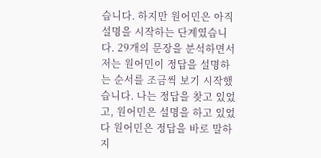습니다. 하지만 원어민은 아직 설명을 시작하는 단계였습니다. 29개의 문장을 분석하면서 저는 원어민이 정답을 설명하는 순서를 조금씩 보기 시작했습니다. 나는 정답을 찾고 있었고, 원어민은 설명을 하고 있었다 원어민은 정답을 바로 말하지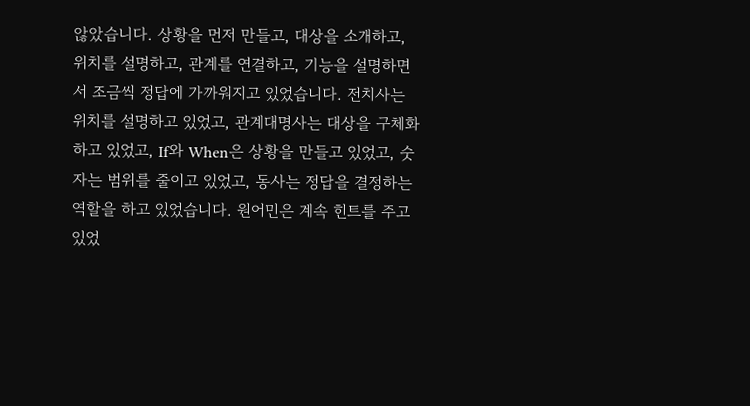않았습니다. 상황을 먼저 만들고, 대상을 소개하고, 위치를 설명하고, 관계를 연결하고, 기능을 설명하면서 조금씩 정답에 가까워지고 있었습니다. 전치사는 위치를 설명하고 있었고, 관계대명사는 대상을 구체화하고 있었고, If와 When은 상황을 만들고 있었고, 숫자는 범위를 줄이고 있었고, 동사는 정답을 결정하는 역할을 하고 있었습니다. 원어민은 계속 힌트를 주고 있었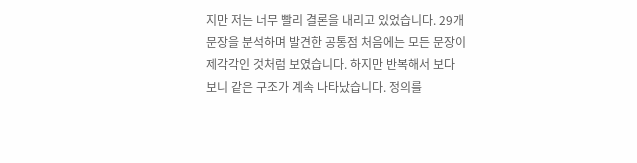지만 저는 너무 빨리 결론을 내리고 있었습니다. 29개 문장을 분석하며 발견한 공통점 처음에는 모든 문장이 제각각인 것처럼 보였습니다. 하지만 반복해서 보다 보니 같은 구조가 계속 나타났습니다. 정의를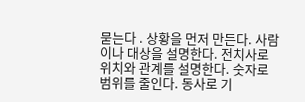묻는다 . 상황을 먼저 만든다. 사람이나 대상을 설명한다. 전치사로 위치와 관계를 설명한다. 숫자로 범위를 줄인다. 동사로 기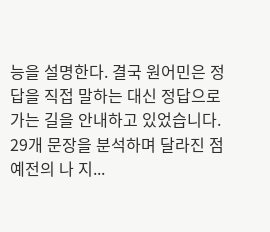능을 설명한다. 결국 원어민은 정답을 직접 말하는 대신 정답으로 가는 길을 안내하고 있었습니다. 29개 문장을 분석하며 달라진 점 예전의 나 지...